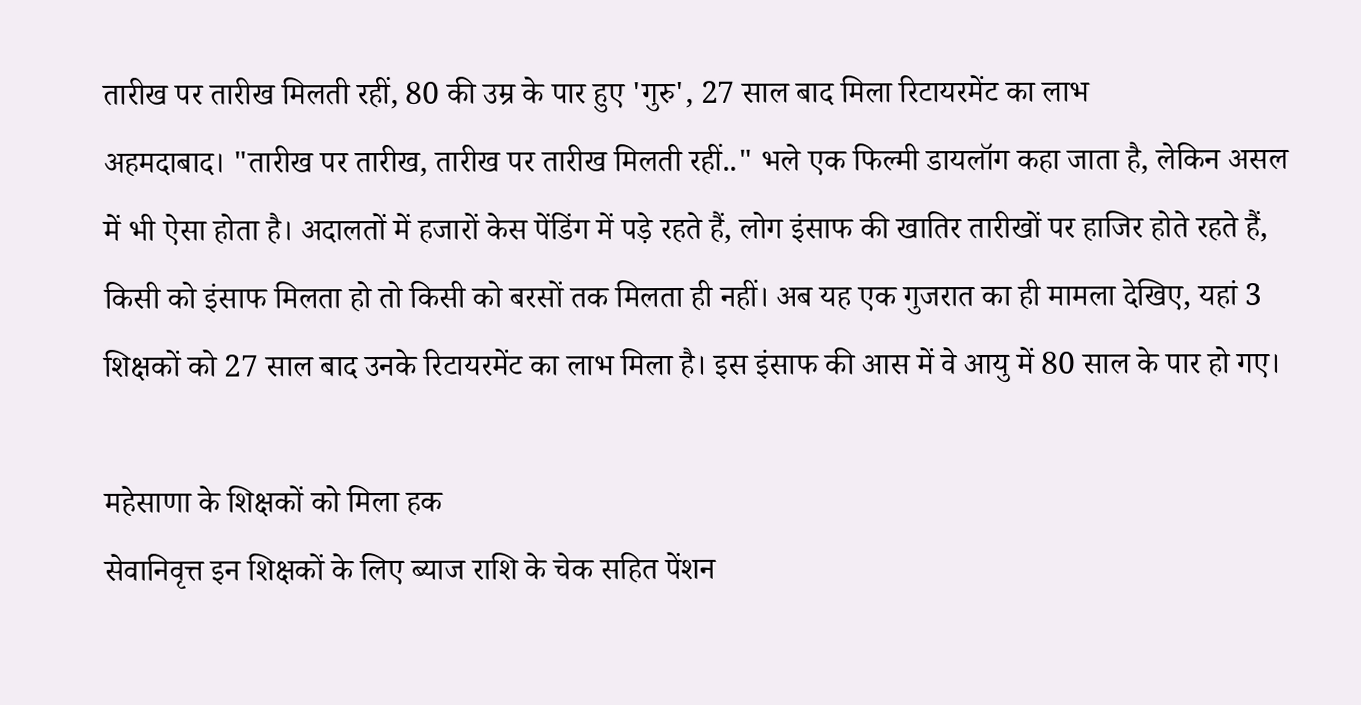तारीख पर तारीख मिलती रहीं, 80 की उम्र के पार हुए 'गुरु', 27 साल बाद मिला रिटायरमेंट का लाभ
अहमदाबाद। "तारीख पर तारीख, तारीख पर तारीख मिलती रहीं.." भले एक फिल्मी डायलॉग कहा जाता है, लेकिन असल में भी ऐसा होता है। अदालतों में हजारों केस पेंडिंग में पड़े रहते हैं, लोग इंसाफ की खातिर तारीखों पर हाजिर होते रहते हैं, किसी को इंसाफ मिलता हो तो किसी को बरसों तक मिलता ही नहीं। अब यह एक गुजरात का ही मामला देखिए, यहां 3 शिक्षकों को 27 साल बाद उनके रिटायरमेंट का लाभ मिला है। इस इंसाफ की आस में वे आयु में 80 साल के पार हो गए।

महेसाणा के शिक्षकों को मिला हक
सेवानिवृत्त इन शिक्षकों के लिए ब्याज राशि के चेक सहित पेंशन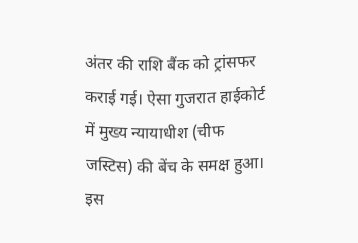अंतर की राशि बैंक को ट्रांसफर कराई गई। ऐसा गुजरात हाईकोर्ट में मुख्य न्यायाधीश (चीफ जस्टिस) की बेंच के समक्ष हुआ। इस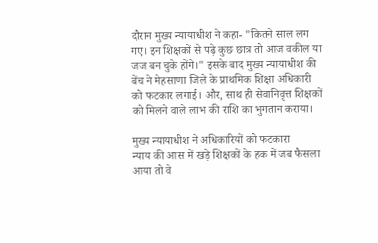दौरान मुख्य न्यायाधीश ने कहा- "कितने साल लग गए। इन शिक्षकों से पढ़े कुछ छात्र तो आज वकील या जज बन चुके होंगे।" इसके बाद मुख्य न्यायाधीश की बेंच ने मेहसाणा जिले के प्राथमिक शिक्षा अधिकारी को फटकार लगाई। और, साथ ही सेवानिवृत्त शिक्षकों को मिलने वाले लाभ की राशि का भुगतान कराया।

मुख्य न्यायाधीश ने अधिकारियों को फटकारा
न्याय की आस में खड़े शिक्षकों के हक में जब फैसला आया तो वे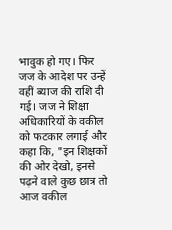भावुक हो गए। फिर जज के आदेश पर उन्हें वहीं ब्याज की राशि दी गई। जज ने शिक्षा अधिकारियों के वकील को फटकार लगाई और कहा कि, "इन शिक्षकों की ओर देखो, इनसे पढ़ने वाले कुछ छात्र तो आज वकील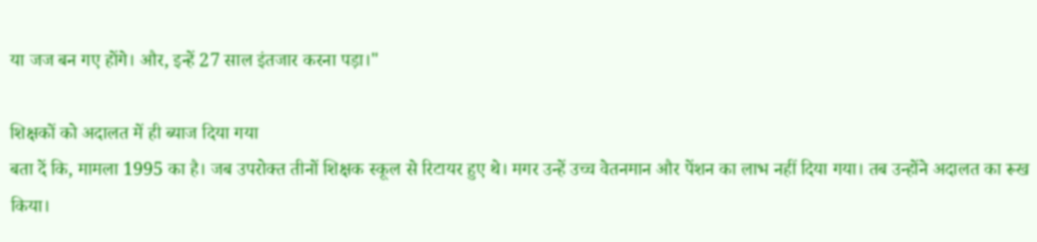या जज बन गए होंगे। और, इन्हें 27 साल इंतजार करना पड़ा।"

शिक्षकों को अदालत में ही ब्याज दिया गया
बता दें कि, मामला 1995 का है। जब उपरोक्त तीनों शिक्षक स्कूल से रिटायर हुए थे। मगर उन्हें उच्च वेतनमान और पेंशन का लाभ नहीं दिया गया। तब उन्होंने अदालत का रूख किया।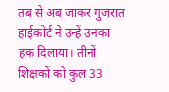तब से अब जाकर गुजरात हाईकोर्ट ने उन्हें उनका हक दिलाया। तीनों शिक्षकों को कुल 33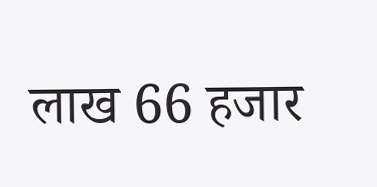लाख 66 हजार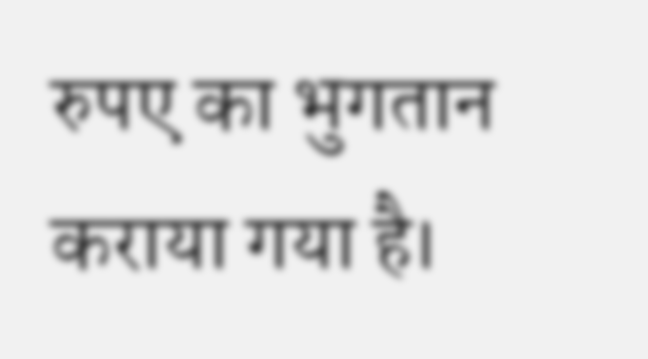रुपए का भुगतान कराया गया है।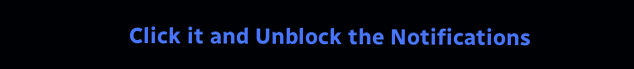Click it and Unblock the Notifications